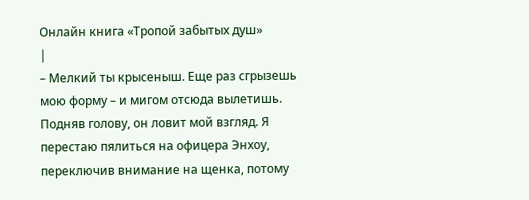Онлайн книга «Тропой забытых душ»
|
– Мелкий ты крысеныш. Еще раз сгрызешь мою форму – и мигом отсюда вылетишь. Подняв голову, он ловит мой взгляд. Я перестаю пялиться на офицера Энхоу, переключив внимание на щенка, потому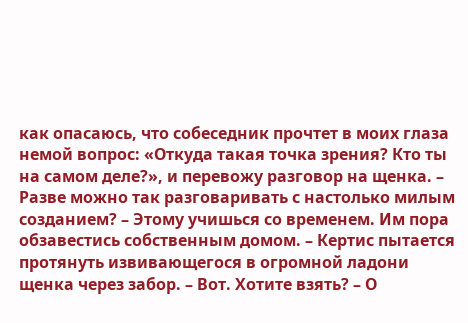как опасаюсь, что собеседник прочтет в моих глаза немой вопрос: «Откуда такая точка зрения? Кто ты на самом деле?», и перевожу разговор на щенка. – Разве можно так разговаривать с настолько милым созданием? – Этому учишься со временем. Им пора обзавестись собственным домом. – Кертис пытается протянуть извивающегося в огромной ладони щенка через забор. – Вот. Хотите взять? – О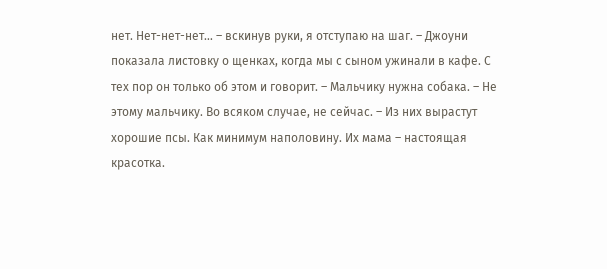нет. Нет-нет-нет… – вскинув руки, я отступаю на шаг. – Джоуни показала листовку о щенках, когда мы с сыном ужинали в кафе. С тех пор он только об этом и говорит. – Мальчику нужна собака. – Не этому мальчику. Во всяком случае, не сейчас. – Из них вырастут хорошие псы. Как минимум наполовину. Их мама – настоящая красотка.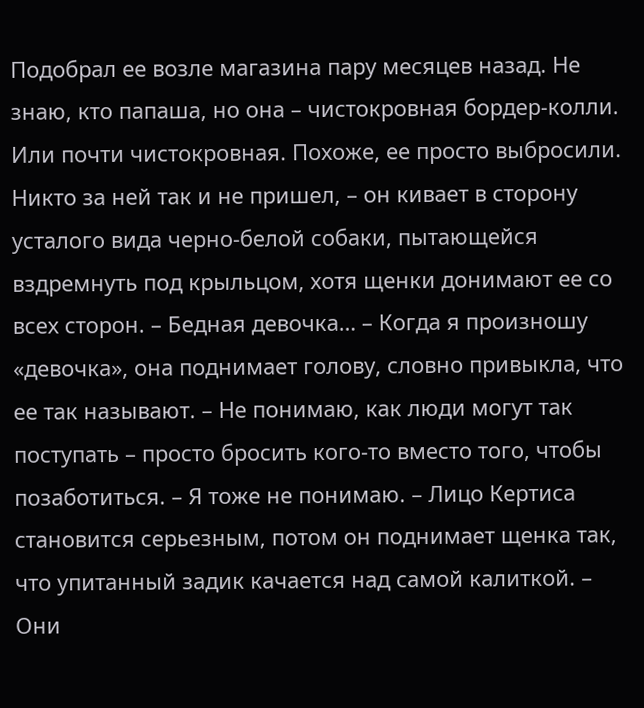Подобрал ее возле магазина пару месяцев назад. Не знаю, кто папаша, но она – чистокровная бордер-колли. Или почти чистокровная. Похоже, ее просто выбросили. Никто за ней так и не пришел, – он кивает в сторону усталого вида черно-белой собаки, пытающейся вздремнуть под крыльцом, хотя щенки донимают ее со всех сторон. – Бедная девочка… – Когда я произношу «девочка», она поднимает голову, словно привыкла, что ее так называют. – Не понимаю, как люди могут так поступать – просто бросить кого‑то вместо того, чтобы позаботиться. – Я тоже не понимаю. – Лицо Кертиса становится серьезным, потом он поднимает щенка так, что упитанный задик качается над самой калиткой. – Они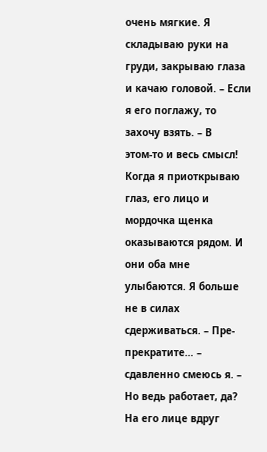очень мягкие. Я складываю руки на груди, закрываю глаза и качаю головой. – Если я его поглажу, то захочу взять. – В этом‑то и весь смысл! Когда я приоткрываю глаз, его лицо и мордочка щенка оказываются рядом. И они оба мне улыбаются. Я больше не в силах сдерживаться. – Пре-прекратите… – сдавленно смеюсь я. – Но ведь работает, да? На его лице вдруг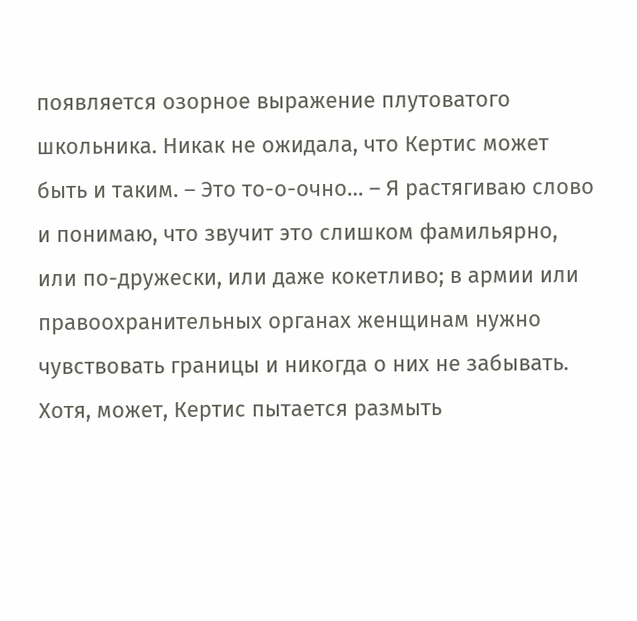появляется озорное выражение плутоватого школьника. Никак не ожидала, что Кертис может быть и таким. – Это то-о-очно… – Я растягиваю слово и понимаю, что звучит это слишком фамильярно, или по-дружески, или даже кокетливо; в армии или правоохранительных органах женщинам нужно чувствовать границы и никогда о них не забывать. Хотя, может, Кертис пытается размыть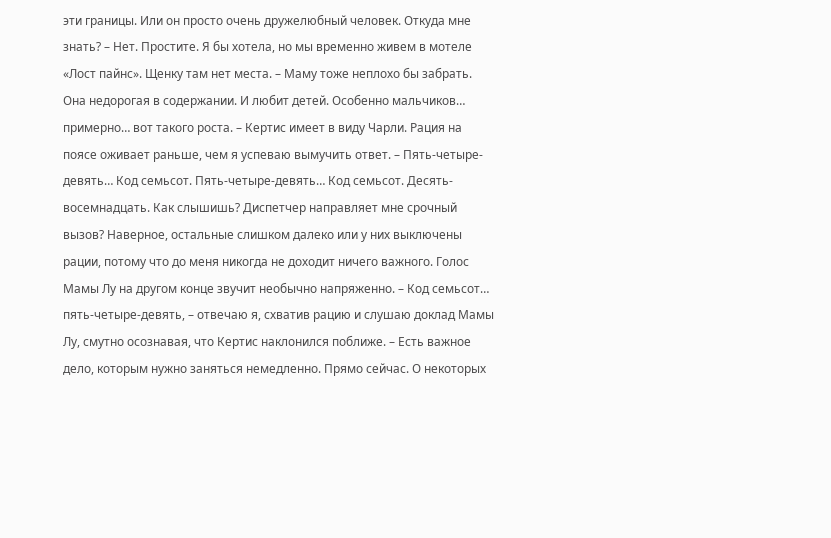эти границы. Или он просто очень дружелюбный человек. Откуда мне знать? – Нет. Простите. Я бы хотела, но мы временно живем в мотеле «Лост пайнс». Щенку там нет места. – Маму тоже неплохо бы забрать. Она недорогая в содержании. И любит детей. Особенно мальчиков… примерно… вот такого роста. – Кертис имеет в виду Чарли. Рация на поясе оживает раньше, чем я успеваю вымучить ответ. – Пять-четыре-девять… Код семьсот. Пять-четыре-девять… Код семьсот. Десять-восемнадцать. Как слышишь? Диспетчер направляет мне срочный вызов? Наверное, остальные слишком далеко или у них выключены рации, потому что до меня никогда не доходит ничего важного. Голос Мамы Лу на другом конце звучит необычно напряженно. – Код семьсот… пять-четыре-девять, – отвечаю я, схватив рацию и слушаю доклад Мамы Лу, смутно осознавая, что Кертис наклонился поближе. – Есть важное дело, которым нужно заняться немедленно. Прямо сейчас. О некоторых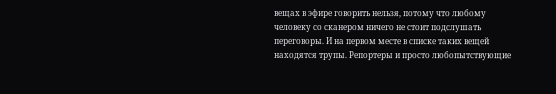вещах в эфире говорить нельзя, потому что любому человеку со сканером ничего не стоит подслушать переговоры. И на первом месте в списке таких вещей находятся трупы. Репортеры и просто любопытствующие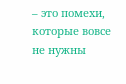– это помехи, которые вовсе не нужны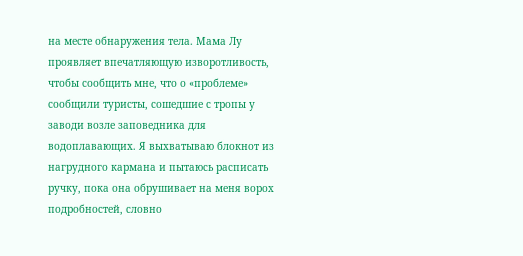на месте обнаружения тела. Мама Лу проявляет впечатляющую изворотливость, чтобы сообщить мне, что о «проблеме» сообщили туристы, сошедшие с тропы у заводи возле заповедника для водоплавающих. Я выхватываю блокнот из нагрудного кармана и пытаюсь расписать ручку, пока она обрушивает на меня ворох подробностей, словно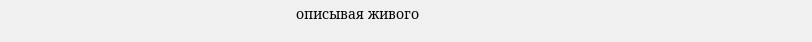описывая живого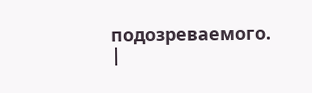подозреваемого. |